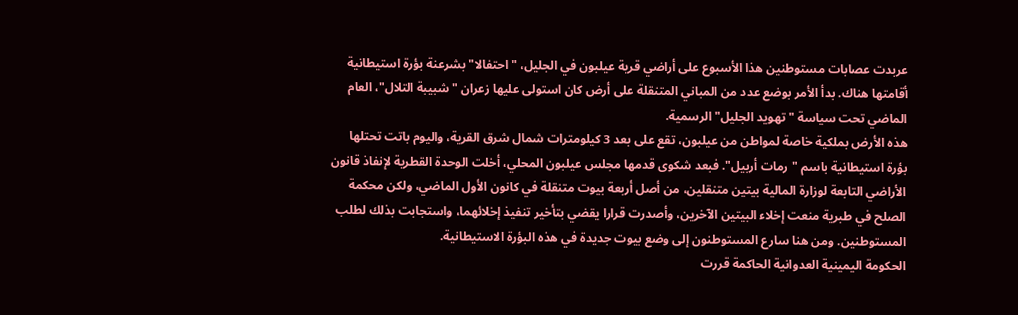عربدت عصابات مستوطنين هذا الأسبوع على أراضي قرية عيلبون في الجليل، "احتفالا" بشرعنة بؤرة استيطانية أقامتها هناك. بدأ الأمر بوضع عدد من المباني المتنقلة على أرض كان استولى عليها زعران "شبيبة التلال"، العام الماضي تحت سياسة "تهويد الجليل" الرسمية.
هذه الأرض بملكية خاصة لمواطن من عيلبون، تقع على بعد 3 كيلومترات شمال شرق القرية، واليوم باتت تحتلها بؤرة استيطانية باسم "رمات أربيل". فبعد شكوى قدمها مجلس عيلبون المحلي، أخلت الوحدة القطرية لإنفاذ قانون الأراضي التابعة لوزارة المالية بيتين متنقلين، من أصل أربعة بيوت متنقلة في كانون الأول الماضي، ولكن محكمة الصلح في طبرية منعت إخلاء البيتين الآخرين، وأصدرت قرارا يقضي بتأخير تنفيذ إخلائهما، واستجابت بذلك لطلب المستوطنين. ومن هنا سارع المستوطنون إلى وضع بيوت جديدة في هذه البؤرة الاستيطانية.
الحكومة اليمينية العدوانية الحاكمة قررت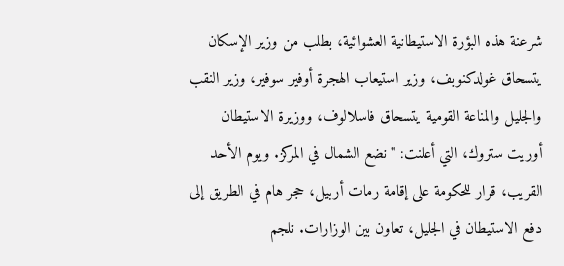شرعنة هذه البؤرة الاستيطانية العشوائية، بطلب من وزير الإسكان يتسحاق غولدكنوبف، وزير استيعاب الهجرة أوفير سوفير، وزير النقب والجليل والمناعة القومية يتسحاق فاسلالوف، ووزيرة الاستيطان أوريت ستروك، التي أعلنت: "نضع الشمال في المركز. ويوم الأحد القريب، قرار للحكومة على إقامة رمات أربيل، حجر هام في الطريق إلى دفع الاستيطان في الجليل، تعاون بين الوزارات. نلجم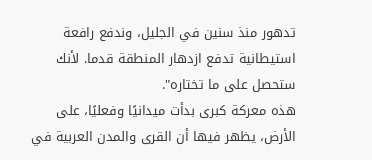تدهور منذ سنين في الجليل، وندفع رافعة استيطانية تدفع ازدهار المنطقة قدما. لأنك ستحصل على ما تختاره".
هذه معركة كبرى بدأت ميدانيًا وفعليًا، على الأرض، يظهر فيها أن القرى والمدن العربية في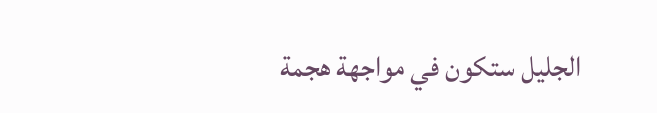الجليل ستكون في مواجهة هجمة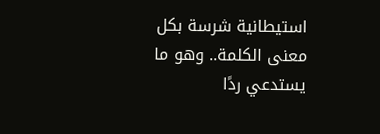استيطانية شرسة بكل معنى الكلمة.. وهو ما يستدعي ردًا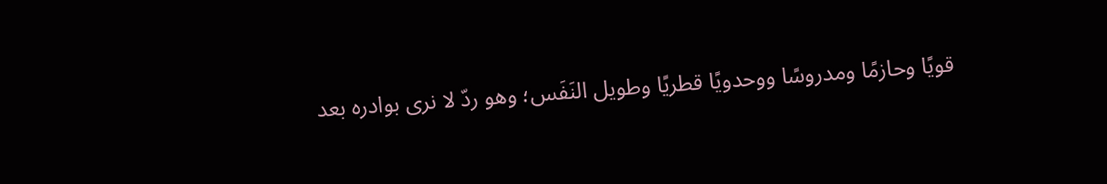قويًا وحازمًا ومدروسًا ووحدويًا قطريًا وطويل النَفَس؛ وهو ردّ لا نرى بوادره بعد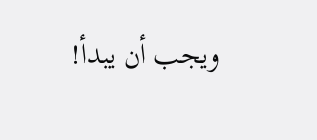ويجب أن يبدأ!